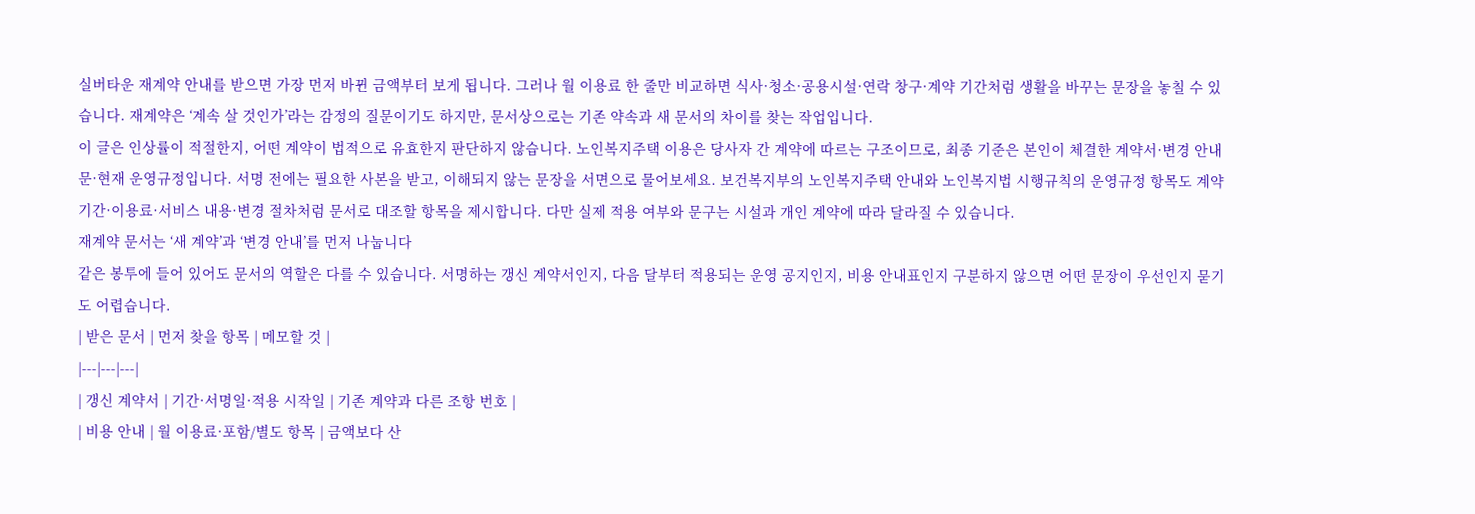실버타운 재계약 안내를 받으면 가장 먼저 바뀐 금액부터 보게 됩니다. 그러나 월 이용료 한 줄만 비교하면 식사·청소·공용시설·연락 창구·계약 기간처럼 생활을 바꾸는 문장을 놓칠 수 있습니다. 재계약은 ‘계속 살 것인가’라는 감정의 질문이기도 하지만, 문서상으로는 기존 약속과 새 문서의 차이를 찾는 작업입니다.
이 글은 인상률이 적절한지, 어떤 계약이 법적으로 유효한지 판단하지 않습니다. 노인복지주택 이용은 당사자 간 계약에 따르는 구조이므로, 최종 기준은 본인이 체결한 계약서·변경 안내문·현재 운영규정입니다. 서명 전에는 필요한 사본을 받고, 이해되지 않는 문장을 서면으로 물어보세요. 보건복지부의 노인복지주택 안내와 노인복지법 시행규칙의 운영규정 항목도 계약 기간·이용료·서비스 내용·변경 절차처럼 문서로 대조할 항목을 제시합니다. 다만 실제 적용 여부와 문구는 시설과 개인 계약에 따라 달라질 수 있습니다.
재계약 문서는 ‘새 계약’과 ‘변경 안내’를 먼저 나눕니다
같은 봉투에 들어 있어도 문서의 역할은 다를 수 있습니다. 서명하는 갱신 계약서인지, 다음 달부터 적용되는 운영 공지인지, 비용 안내표인지 구분하지 않으면 어떤 문장이 우선인지 묻기도 어렵습니다.
| 받은 문서 | 먼저 찾을 항목 | 메모할 것 |
|---|---|---|
| 갱신 계약서 | 기간·서명일·적용 시작일 | 기존 계약과 다른 조항 번호 |
| 비용 안내 | 월 이용료·포함/별도 항목 | 금액보다 산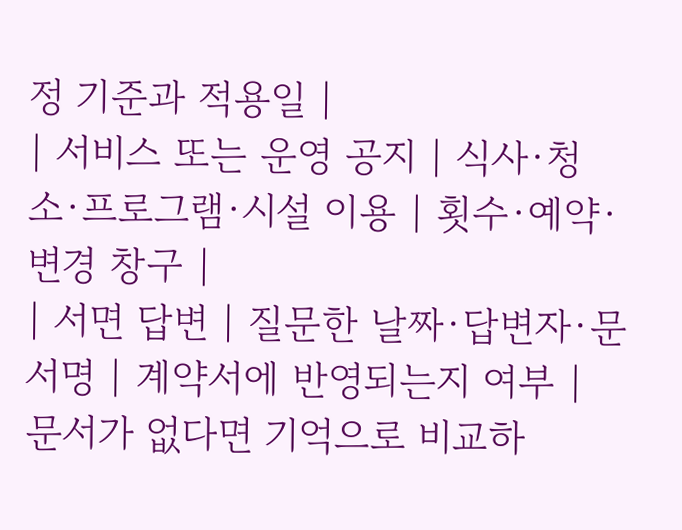정 기준과 적용일 |
| 서비스 또는 운영 공지 | 식사·청소·프로그램·시설 이용 | 횟수·예약·변경 창구 |
| 서면 답변 | 질문한 날짜·답변자·문서명 | 계약서에 반영되는지 여부 |
문서가 없다면 기억으로 비교하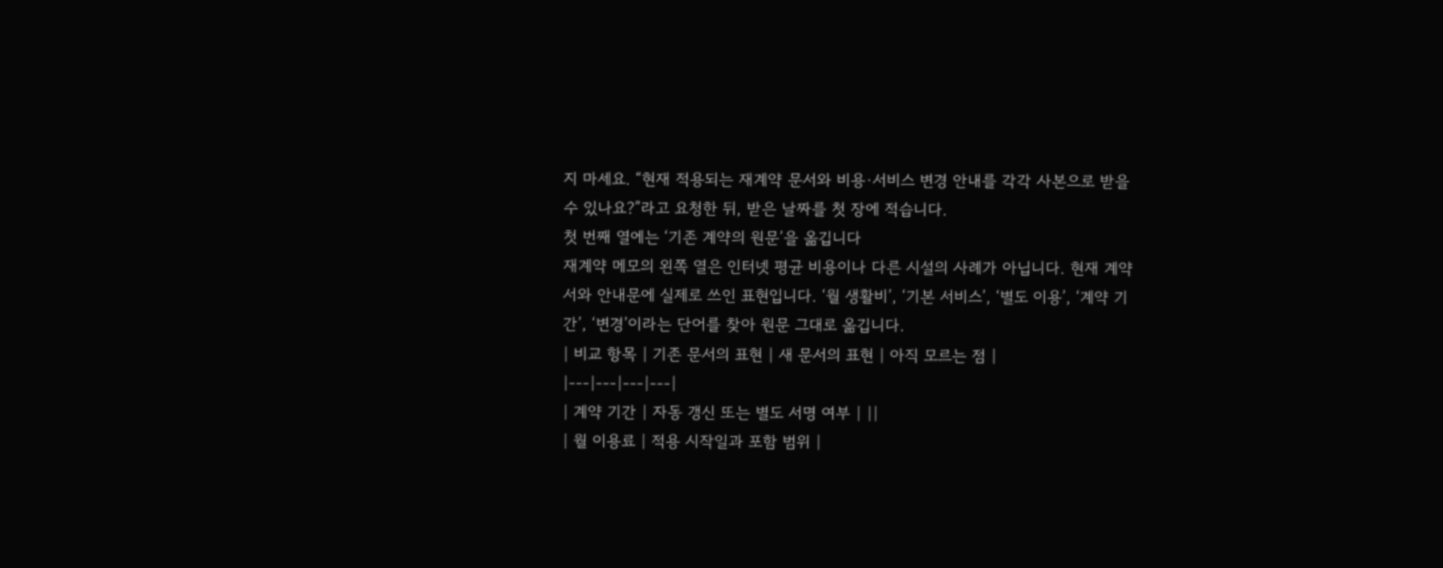지 마세요. “현재 적용되는 재계약 문서와 비용·서비스 변경 안내를 각각 사본으로 받을 수 있나요?”라고 요청한 뒤, 받은 날짜를 첫 장에 적습니다.
첫 번째 열에는 ‘기존 계약의 원문’을 옮깁니다
재계약 메모의 왼쪽 열은 인터넷 평균 비용이나 다른 시설의 사례가 아닙니다. 현재 계약서와 안내문에 실제로 쓰인 표현입니다. ‘월 생활비’, ‘기본 서비스’, ‘별도 이용’, ‘계약 기간’, ‘변경’이라는 단어를 찾아 원문 그대로 옮깁니다.
| 비교 항목 | 기존 문서의 표현 | 새 문서의 표현 | 아직 모르는 점 |
|---|---|---|---|
| 계약 기간 | 자동 갱신 또는 별도 서명 여부 | ||
| 월 이용료 | 적용 시작일과 포함 범위 |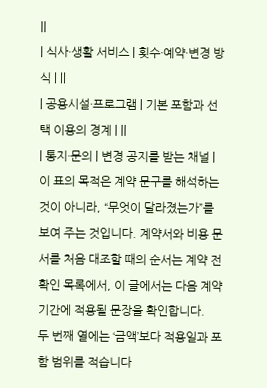||
| 식사·생활 서비스 | 횟수·예약·변경 방식 | ||
| 공용시설·프로그램 | 기본 포함과 선택 이용의 경계 | ||
| 통지·문의 | 변경 공지를 받는 채널 |
이 표의 목적은 계약 문구를 해석하는 것이 아니라, “무엇이 달라졌는가”를 보여 주는 것입니다. 계약서와 비용 문서를 처음 대조할 때의 순서는 계약 전 확인 목록에서, 이 글에서는 다음 계약 기간에 적용될 문장을 확인합니다.
두 번째 열에는 ‘금액’보다 적용일과 포함 범위를 적습니다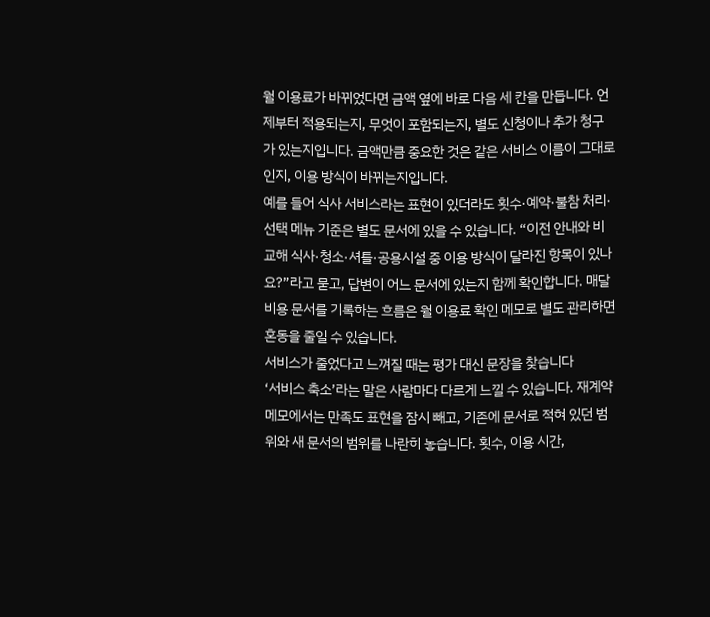월 이용료가 바뀌었다면 금액 옆에 바로 다음 세 칸을 만듭니다. 언제부터 적용되는지, 무엇이 포함되는지, 별도 신청이나 추가 청구가 있는지입니다. 금액만큼 중요한 것은 같은 서비스 이름이 그대로인지, 이용 방식이 바뀌는지입니다.
예를 들어 식사 서비스라는 표현이 있더라도 횟수·예약·불참 처리·선택 메뉴 기준은 별도 문서에 있을 수 있습니다. “이전 안내와 비교해 식사·청소·셔틀·공용시설 중 이용 방식이 달라진 항목이 있나요?”라고 묻고, 답변이 어느 문서에 있는지 함께 확인합니다. 매달 비용 문서를 기록하는 흐름은 월 이용료 확인 메모로 별도 관리하면 혼동을 줄일 수 있습니다.
서비스가 줄었다고 느껴질 때는 평가 대신 문장을 찾습니다
‘서비스 축소’라는 말은 사람마다 다르게 느낄 수 있습니다. 재계약 메모에서는 만족도 표현을 잠시 빼고, 기존에 문서로 적혀 있던 범위와 새 문서의 범위를 나란히 놓습니다. 횟수, 이용 시간,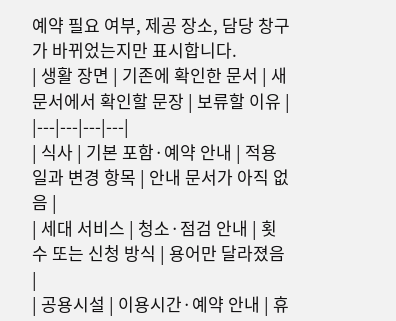예약 필요 여부, 제공 장소, 담당 창구가 바뀌었는지만 표시합니다.
| 생활 장면 | 기존에 확인한 문서 | 새 문서에서 확인할 문장 | 보류할 이유 |
|---|---|---|---|
| 식사 | 기본 포함·예약 안내 | 적용일과 변경 항목 | 안내 문서가 아직 없음 |
| 세대 서비스 | 청소·점검 안내 | 횟수 또는 신청 방식 | 용어만 달라졌음 |
| 공용시설 | 이용시간·예약 안내 | 휴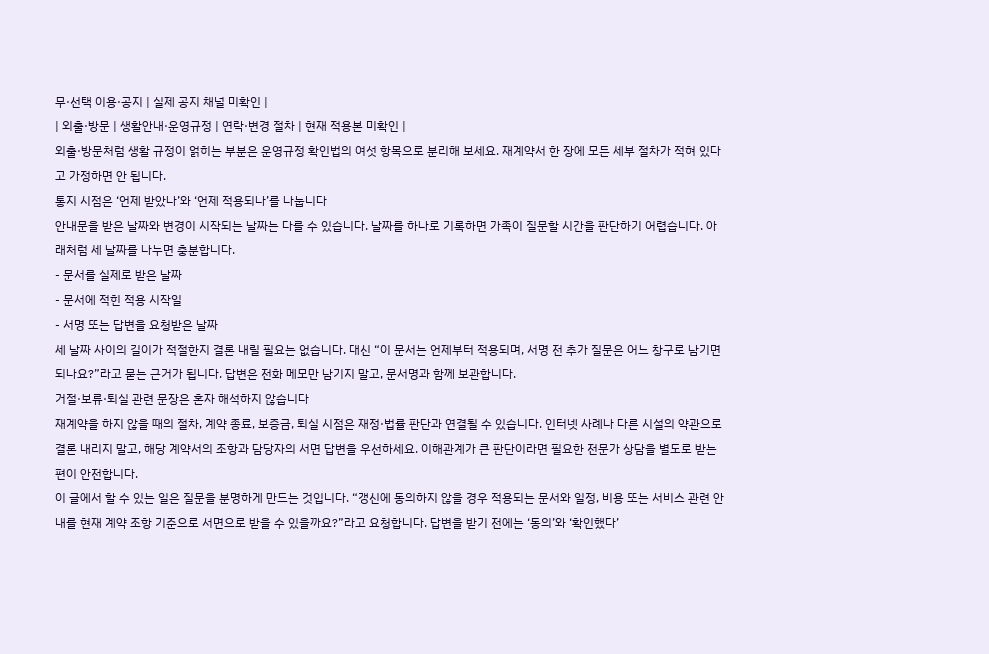무·선택 이용·공지 | 실제 공지 채널 미확인 |
| 외출·방문 | 생활안내·운영규정 | 연락·변경 절차 | 현재 적용본 미확인 |
외출·방문처럼 생활 규정이 얽히는 부분은 운영규정 확인법의 여섯 항목으로 분리해 보세요. 재계약서 한 장에 모든 세부 절차가 적혀 있다고 가정하면 안 됩니다.
통지 시점은 ‘언제 받았나’와 ‘언제 적용되나’를 나눕니다
안내문을 받은 날짜와 변경이 시작되는 날짜는 다를 수 있습니다. 날짜를 하나로 기록하면 가족이 질문할 시간을 판단하기 어렵습니다. 아래처럼 세 날짜를 나누면 충분합니다.
- 문서를 실제로 받은 날짜
- 문서에 적힌 적용 시작일
- 서명 또는 답변을 요청받은 날짜
세 날짜 사이의 길이가 적절한지 결론 내릴 필요는 없습니다. 대신 “이 문서는 언제부터 적용되며, 서명 전 추가 질문은 어느 창구로 남기면 되나요?”라고 묻는 근거가 됩니다. 답변은 전화 메모만 남기지 말고, 문서명과 함께 보관합니다.
거절·보류·퇴실 관련 문장은 혼자 해석하지 않습니다
재계약을 하지 않을 때의 절차, 계약 종료, 보증금, 퇴실 시점은 재정·법률 판단과 연결될 수 있습니다. 인터넷 사례나 다른 시설의 약관으로 결론 내리지 말고, 해당 계약서의 조항과 담당자의 서면 답변을 우선하세요. 이해관계가 큰 판단이라면 필요한 전문가 상담을 별도로 받는 편이 안전합니다.
이 글에서 할 수 있는 일은 질문을 분명하게 만드는 것입니다. “갱신에 동의하지 않을 경우 적용되는 문서와 일정, 비용 또는 서비스 관련 안내를 현재 계약 조항 기준으로 서면으로 받을 수 있을까요?”라고 요청합니다. 답변을 받기 전에는 ‘동의’와 ‘확인했다’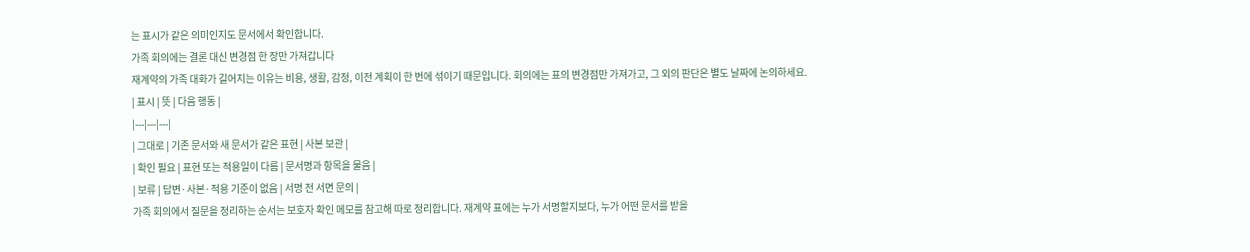는 표시가 같은 의미인지도 문서에서 확인합니다.
가족 회의에는 결론 대신 변경점 한 장만 가져갑니다
재계약의 가족 대화가 길어지는 이유는 비용, 생활, 감정, 이전 계획이 한 번에 섞이기 때문입니다. 회의에는 표의 변경점만 가져가고, 그 외의 판단은 별도 날짜에 논의하세요.
| 표시 | 뜻 | 다음 행동 |
|---|---|---|
| 그대로 | 기존 문서와 새 문서가 같은 표현 | 사본 보관 |
| 확인 필요 | 표현 또는 적용일이 다름 | 문서명과 항목을 물음 |
| 보류 | 답변·사본·적용 기준이 없음 | 서명 전 서면 문의 |
가족 회의에서 질문을 정리하는 순서는 보호자 확인 메모를 참고해 따로 정리합니다. 재계약 표에는 누가 서명할지보다, 누가 어떤 문서를 받을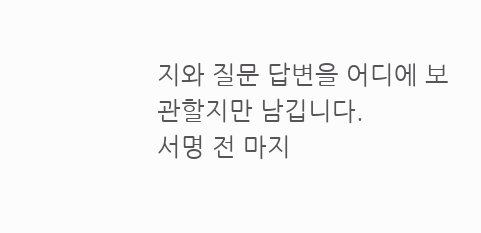지와 질문 답변을 어디에 보관할지만 남깁니다.
서명 전 마지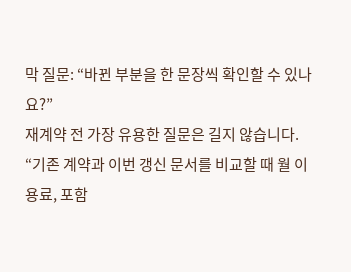막 질문: “바뀐 부분을 한 문장씩 확인할 수 있나요?”
재계약 전 가장 유용한 질문은 길지 않습니다.
“기존 계약과 이번 갱신 문서를 비교할 때 월 이용료, 포함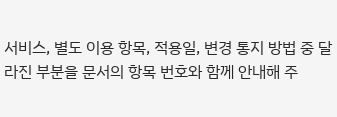서비스, 별도 이용 항목, 적용일, 변경 통지 방법 중 달라진 부분을 문서의 항목 번호와 함께 안내해 주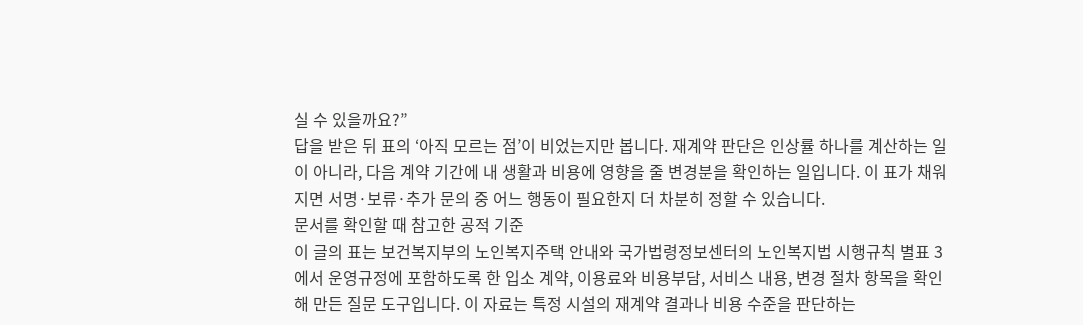실 수 있을까요?”
답을 받은 뒤 표의 ‘아직 모르는 점’이 비었는지만 봅니다. 재계약 판단은 인상률 하나를 계산하는 일이 아니라, 다음 계약 기간에 내 생활과 비용에 영향을 줄 변경분을 확인하는 일입니다. 이 표가 채워지면 서명·보류·추가 문의 중 어느 행동이 필요한지 더 차분히 정할 수 있습니다.
문서를 확인할 때 참고한 공적 기준
이 글의 표는 보건복지부의 노인복지주택 안내와 국가법령정보센터의 노인복지법 시행규칙 별표 3에서 운영규정에 포함하도록 한 입소 계약, 이용료와 비용부담, 서비스 내용, 변경 절차 항목을 확인해 만든 질문 도구입니다. 이 자료는 특정 시설의 재계약 결과나 비용 수준을 판단하는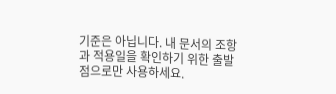기준은 아닙니다. 내 문서의 조항과 적용일을 확인하기 위한 출발점으로만 사용하세요.